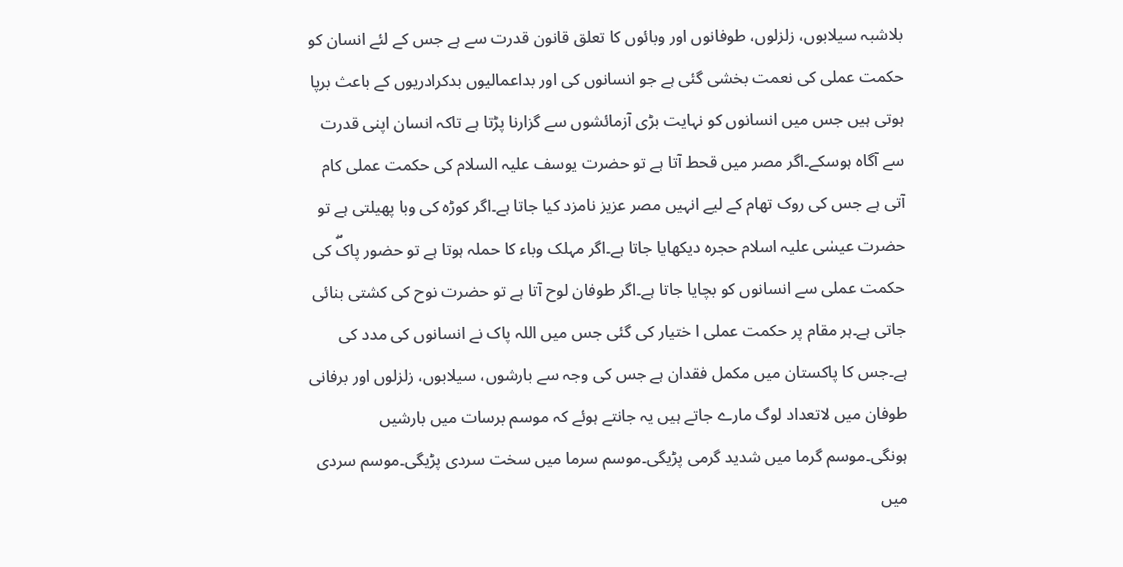بلاشبہ سیلابوں، زلزلوں، طوفانوں اور وبائوں کا تعلق قانون قدرت سے ہے جس کے لئے انسان کو حکمت عملی کی نعمت بخشی گئی ہے جو انسانوں کی اور بداعمالیوں بدکرادریوں کے باعث برپا ہوتی ہیں جس میں انسانوں کو نہایت بڑی آزمائشوں سے گزارنا پڑتا ہے تاکہ انسان اپنی قدرت سے آگاہ ہوسکے۔اگر مصر میں قحط آتا ہے تو حضرت یوسف علیہ السلام کی حکمت عملی کام آتی ہے جس کی روک تھام کے لیے انہیں مصر عزیز نامزد کیا جاتا ہے۔اگر کوڑہ کی وبا پھیلتی ہے تو حضرت عیسٰی علیہ اسلام حجرہ دیکھایا جاتا ہے۔اگر مہلک وباء کا حملہ ہوتا ہے تو حضور پاکۖ کی حکمت عملی سے انسانوں کو بچایا جاتا ہے۔اگر طوفان لوح آتا ہے تو حضرت نوح کی کشتی بنائی جاتی ہے۔ہر مقام پر حکمت عملی ا ختیار کی گئی جس میں اللہ پاک نے انسانوں کی مدد کی ہے۔جس کا پاکستان میں مکمل فقدان ہے جس کی وجہ سے بارشوں، سیلابوں، زلزلوں اور برفانی طوفان میں لاتعداد لوگ مارے جاتے ہیں یہ جانتے ہوئے کہ موسم برسات میں بارشیں ہونگی۔موسم گرما میں شدید گرمی پڑیگی۔موسم سرما میں سخت سردی پڑیگی۔موسم سردی میں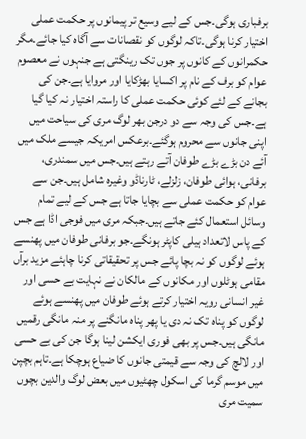برفباری ہوگی۔جس کے لیے وسیع تر پیمانوں پر حکمت عملی اختیار کرنا ہوگی۔تاکہ لوگوں کو نقصانات سے آگاہ کیا جائے۔مگر حکمرانوں کے کانوں پر جوں تک رینگتی ہے جنہوں نے معصوم عوام کو برف کے نام پر اکسایا بھڑکایا اور مروایا ہے۔جن کی بجانے کے لئے کوئی حکمت عملی کا راستہ اختیار نہ کیا گیا ہے۔جس کی وجہ سے دو درجن بھر لوگ مری کی سیاحت میں اپنی جانوں سے محروم ہوگئے۔برعکس امریکہ جیسے ملک میں آئے دن بڑے بڑے طوفان آتے رہتے ہیں۔جس میں سمندری، برفانی، ہوائی طوفان، زلزلے، ٹارناڈو وغیرہ شامل ہیں۔جن سے عوام کو حکمت عملی سے بچایا جاتا ہے جس کے لیے تمام وسائل استعمال کئے جاتے ہیں۔جبکہ مری میں فوجی اڈا ہے جس کے پاس لاتعداد ہیلی کاپٹر ہونگے۔جو برفانی طوفان میں پھنسے ہوئے لوگوں کو نہ بچا پائے جس پر تحقیقاتی کرنا چاہئے مزید برآں مقامی ہوٹلوں اور مکانوں کے مالکان نے نہایت بے حسی اور غیر انسانی رویہ اختیار کرتے ہوئے طوفان میں پھنسے ہوئے لوگوں کو پناہ تک نہ دی یا پھر پناہ مانگنے پر منہ مانگی رقمیں مانگی ہیں۔جس پر بھی فوری ایکشن لینا ہوگا جن کی بے حسی اور لالچ کی وجہ سے قیمتی جانوں کا ضیاع ہوچکا ہے۔تاہم بچپن میں موسم گرما کی اسکول چھٹیوں میں بعض لوگ والدین بچوں سمیت مری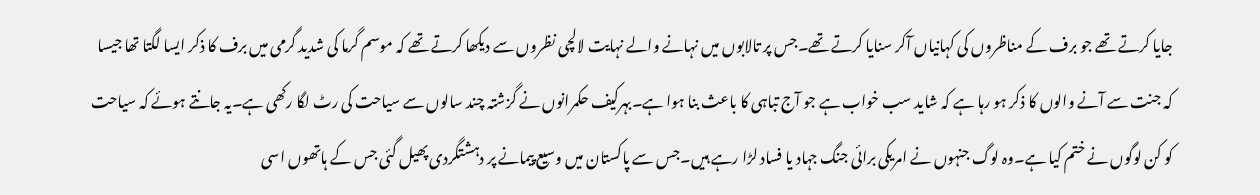جایا کرتے تھے جو برف کے مناظروں کی کہانیاں آکر سنایا کرتے تھے۔جس پر تالابوں میں نہانے والے نہایت لالچی نظروں سے دیکھا کرتے تھے کہ موسم گرما کی شدید گرمی میں برف کا ذکر ایسا لگتا تھا جیسا کہ جنت سے آنے والوں کا ذکر ہو رہا ہے کہ شاید سب خواب ہے جو آج تباہی کا باعث بنا ہوا ہے۔بہرکیف حکمرانوں نے گزشتہ چند سالوں سے سیاحت کی رٹ لگا رکھی ہے۔یہ جانتے ہوئے کہ سیاحت کو کن لوگوں نے ختم کیا ہے۔وہ لوگ جنہوں نے امریکی برائی جنگ جہاد یا فساد لڑا رہے ہیں۔جس سے پاکستان میں وسیع پیمانے پر دہشتگردی پھیل گئی جس کے ہاتھوں اسی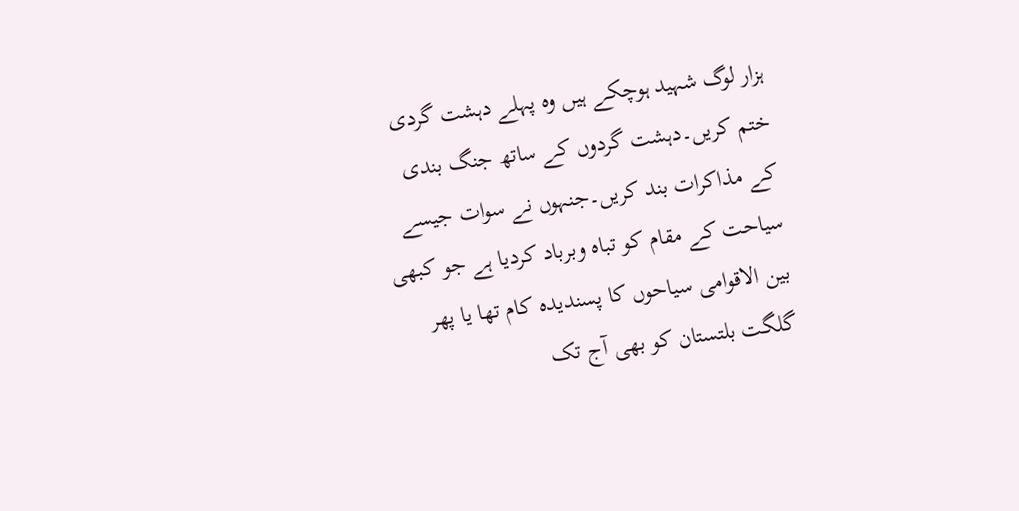ہزار لوگ شہید ہوچکے ہیں وہ پہلے دہشت گردی ختم کریں۔دہشت گردوں کے ساتھ جنگ بندی کے مذاکرات بند کریں۔جنہوں نے سوات جیسے سیاحت کے مقام کو تباہ وبرباد کردیا ہے جو کبھی بین الاقوامی سیاحوں کا پسندیدہ کام تھا یا پھر گلگت بلتستان کو بھی آج تک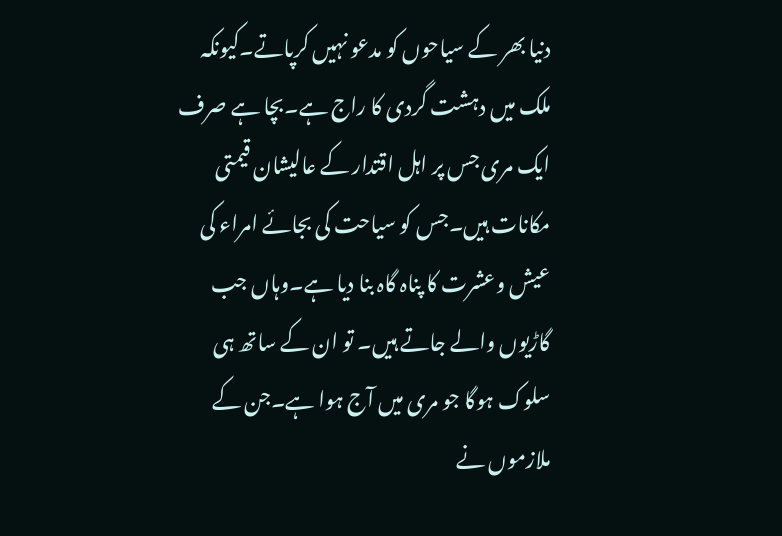دنیا بھر کے سیاحوں کو مدعو نہیں کرپاتے۔کیونکہ ملک میں دہشت گردی کا راج ہے۔بچا ہے صرف ایک مری جس پر اہل اقتدار کے عالیشان قیمتی مکانات ہیں۔جس کو سیاحت کی بجائے امراء کی عیش وعشرت کا پناہ گاہ بنا دیا ہے۔وہاں جب گاڑیوں والے جاتے ہیں۔ تو ان کے ساتھ ہی سلوک ہوگا جو مری میں آج ہوا ہے۔جن کے ملازموں نے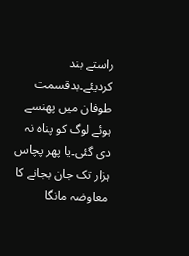راستے بند کردیئے۔بدقسمت طوفان میں پھنسے ہوئے لوگ کو پناہ نہ دی گئی۔یا پھر پچاس ہزار تک جان بجانے کا معاوضہ مانگا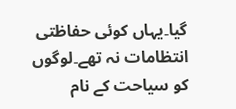گیا۔یہاں کوئی حفاظتی انتظامات نہ تھے۔لوگوں کو سیاحت کے نام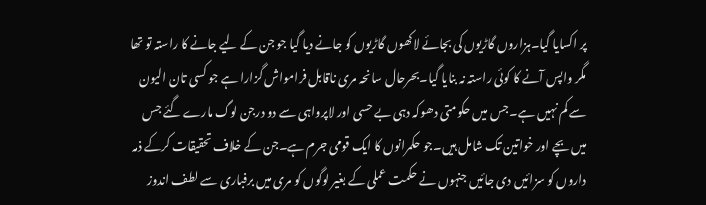پر اکسایا گیا۔ہزاروں گاڑیوں کی بجائے لاکھوں گاڑیوں کو جانے دیا گیا جو جن کے لیے جانے کا راستہ تو تھا مگر واپس آنے کا کوئی راستہ نہ بنایا گیا۔بحرحال سانحہ مری ناقابل فرامواش گزارا ہے جو کسی تان الیون سے کم نہیں ہے۔جس میں حکومتی دھوکہ دہی بے حسی اور لاپرواہی سے دو درجن لوگ مارے گئے جس میں بچے اور خواتین تک شامل ہیں۔جو حکمرانوں کا ایک قومی جرم ہے۔جن کے خلاف تحقیقات کرکے ذمہ داروں کو سزائیں دی جائیں جنہوں نے حکمت عملی کے بغیر لوگوں کو مری میں برفباری سے لطف اندوز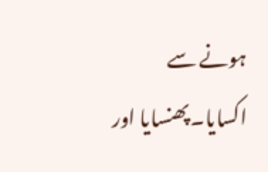ہونے سے اکسایا۔پھنسایا اور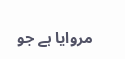مروایا ہے جو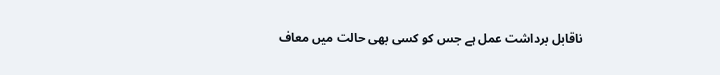ناقابل برداشت عمل ہے جس کو کسی بھی حالت میں معاف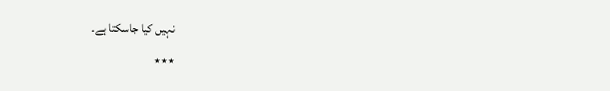نہیں کیا جاسکتا ہے۔
٭٭٭